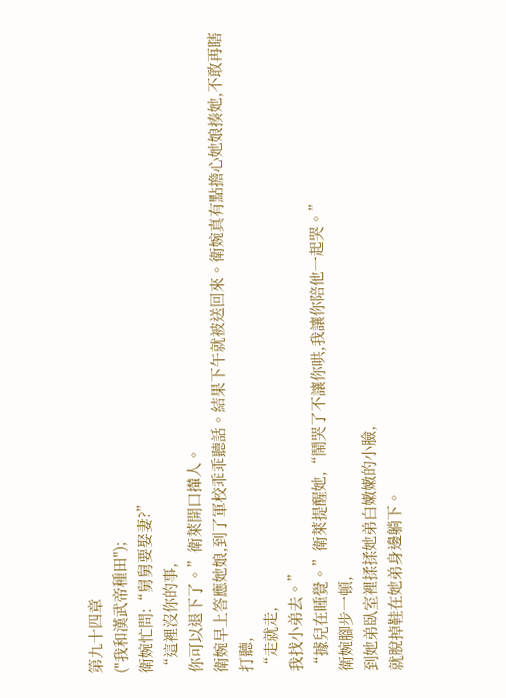第九十四章
("我和漢武帝種田");
衛婉忙問:“舅舅要娶妻?”
“這裡沒你的事,
你可以退下了。”衛萊開口攆人。
衛婉早上答應她娘,到了軍校乖乖聽話。結果下午就被送回來。衛婉真有點擔心她娘揍她,不敢再瞎打聽,
“走就走,
我找小弟去。”
“據兒在睡覺。”衛萊提醒她,“鬧哭了不讓你哄,我讓你陪他一起哭。”
衛婉腳步一頓,
到她弟臥室裡揉揉她弟白嫩嫩的小臉,
就脫掉鞋在她弟身邊躺下。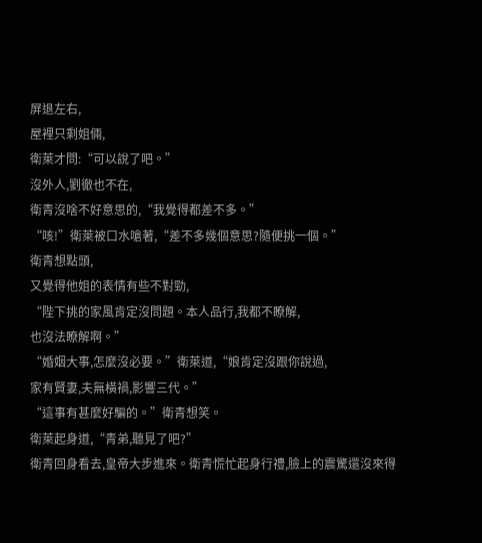屏退左右,
屋裡只剩姐倆,
衛萊才問:“可以說了吧。”
沒外人,劉徹也不在,
衛青沒啥不好意思的,“我覺得都差不多。”
“咳!”衛萊被口水嗆著,“差不多幾個意思?隨便挑一個。”
衛青想點頭,
又覺得他姐的表情有些不對勁,
“陛下挑的家風肯定沒問題。本人品行,我都不瞭解,
也沒法瞭解啊。”
“婚姻大事,怎麼沒必要。”衛萊道,“娘肯定沒跟你說過,
家有賢妻,夫無橫禍,影響三代。”
“這事有甚麼好騙的。”衛青想笑。
衛萊起身道,“青弟,聽見了吧?”
衛青回身看去,皇帝大步進來。衛青慌忙起身行禮,臉上的震驚還沒來得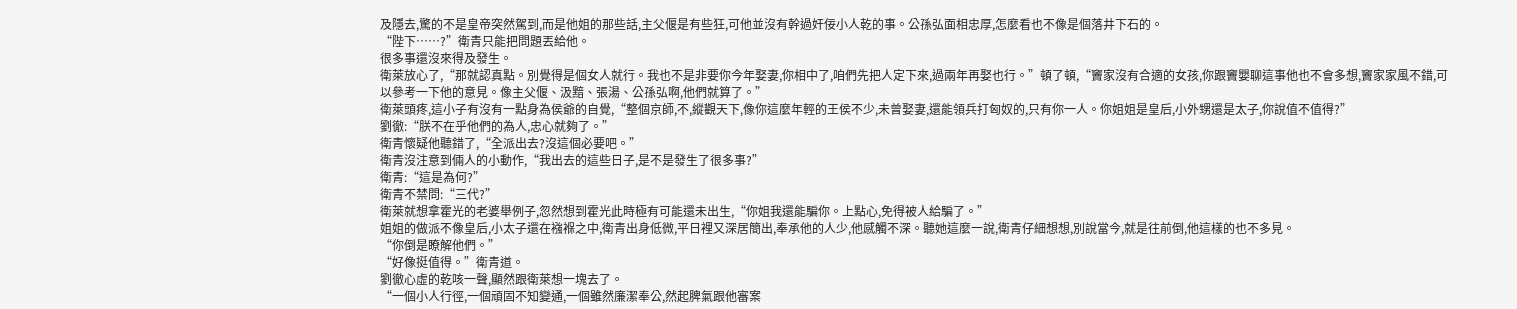及隱去,驚的不是皇帝突然駕到,而是他姐的那些話,主父偃是有些狂,可他並沒有幹過奸佞小人乾的事。公孫弘面相忠厚,怎麼看也不像是個落井下石的。
“陛下……?”衛青只能把問題丟給他。
很多事還沒來得及發生。
衛萊放心了,“那就認真點。別覺得是個女人就行。我也不是非要你今年娶妻,你相中了,咱們先把人定下來,過兩年再娶也行。”頓了頓,“竇家沒有合適的女孩,你跟竇嬰聊這事他也不會多想,竇家家風不錯,可以參考一下他的意見。像主父偃、汲黯、張湯、公孫弘啊,他們就算了。”
衛萊頭疼,這小子有沒有一點身為侯爺的自覺,“整個京師,不,縱觀天下,像你這麼年輕的王侯不少,未曾娶妻,還能領兵打匈奴的,只有你一人。你姐姐是皇后,小外甥還是太子,你說值不值得?”
劉徹:“朕不在乎他們的為人,忠心就夠了。”
衛青懷疑他聽錯了,“全派出去?沒這個必要吧。”
衛青沒注意到倆人的小動作,“我出去的這些日子,是不是發生了很多事?”
衛青:“這是為何?”
衛青不禁問:“三代?”
衛萊就想拿霍光的老婆舉例子,忽然想到霍光此時極有可能還未出生,“你姐我還能騙你。上點心,免得被人給騙了。”
姐姐的做派不像皇后,小太子還在襁褓之中,衛青出身低微,平日裡又深居簡出,奉承他的人少,他感觸不深。聽她這麼一說,衛青仔細想想,別說當今,就是往前倒,他這樣的也不多見。
“你倒是瞭解他們。”
“好像挺值得。”衛青道。
劉徹心虛的乾咳一聲,顯然跟衛萊想一塊去了。
“一個小人行徑,一個頑固不知變通,一個雖然廉潔奉公,然起脾氣跟他審案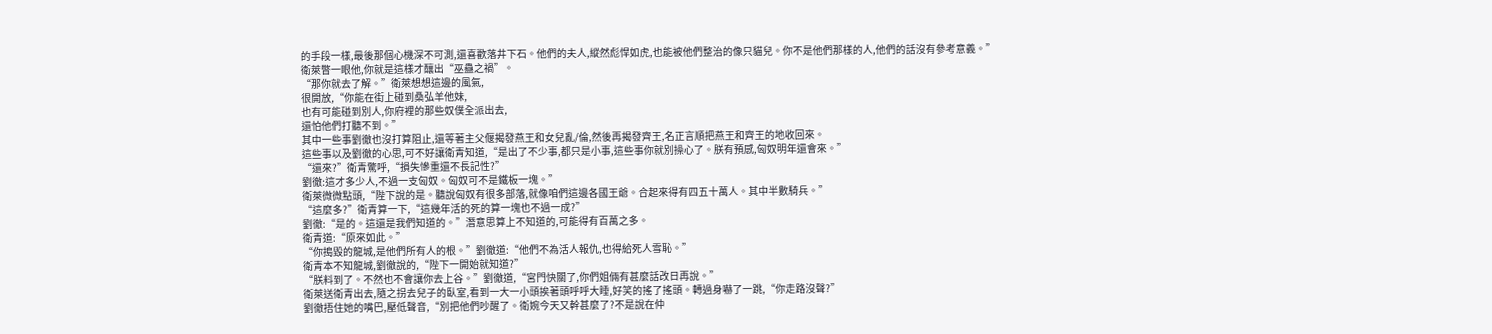的手段一樣,最後那個心機深不可測,還喜歡落井下石。他們的夫人,縱然彪悍如虎,也能被他們整治的像只貓兒。你不是他們那樣的人,他們的話沒有參考意義。”
衛萊瞥一眼他,你就是這樣才釀出“巫蠱之禍”。
“那你就去了解。”衛萊想想這邊的風氣,
很開放,“你能在街上碰到桑弘羊他妹,
也有可能碰到別人,你府裡的那些奴僕全派出去,
還怕他們打聽不到。”
其中一些事劉徹也沒打算阻止,還等著主父偃揭發燕王和女兒亂/倫,然後再揭發齊王,名正言順把燕王和齊王的地收回來。
這些事以及劉徹的心思,可不好讓衛青知道,“是出了不少事,都只是小事,這些事你就別操心了。朕有預感,匈奴明年還會來。”
“還來?”衛青驚呼,“損失慘重還不長記性?”
劉徹:這才多少人,不過一支匈奴。匈奴可不是鐵板一塊。”
衛萊微微點頭,“陛下說的是。聽說匈奴有很多部落,就像咱們這邊各國王爺。合起來得有四五十萬人。其中半數騎兵。”
“這麼多?”衛青算一下,“這幾年活的死的算一塊也不過一成?”
劉徹:“是的。這還是我們知道的。”潛意思算上不知道的,可能得有百萬之多。
衛青道:“原來如此。”
“你搗毀的龍城,是他們所有人的根。”劉徹道:“他們不為活人報仇,也得給死人雪恥。”
衛青本不知龍城,劉徹說的,“陛下一開始就知道?”
“朕料到了。不然也不會讓你去上谷。”劉徹道,“宮門快關了,你們姐倆有甚麼話改日再說。”
衛萊送衛青出去,隨之拐去兒子的臥室,看到一大一小頭挨著頭呼呼大睡,好笑的搖了搖頭。轉過身嚇了一跳,“你走路沒聲?”
劉徹捂住她的嘴巴,壓低聲音,“別把他們吵醒了。衛婉今天又幹甚麼了?不是說在仲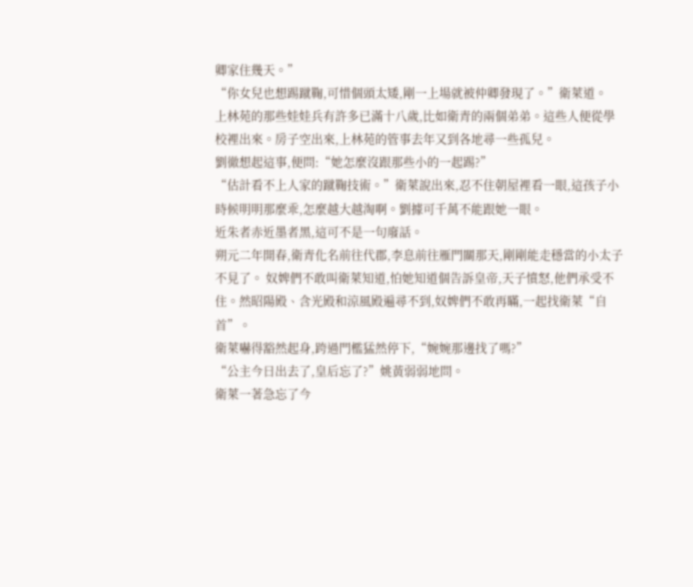卿家住幾天。”
“你女兒也想踢蹴鞠,可惜個頭太矮,剛一上場就被仲卿發現了。”衛萊道。
上林苑的那些娃娃兵有許多已滿十八歲,比如衛青的兩個弟弟。這些人便從學校裡出來。房子空出來,上林苑的管事去年又到各地尋一些孤兒。
劉徹想起這事,便問:“她怎麼沒跟那些小的一起踢?”
“估計看不上人家的蹴鞠技術。”衛萊說出來,忍不住朝屋裡看一眼,這孩子小時候明明那麼乖,怎麼越大越淘啊。劉據可千萬不能跟她一眼。
近朱者赤近墨者黑,這可不是一句廢話。
朔元二年開春,衛青化名前往代郡,李息前往雁門關那天,剛剛能走穩當的小太子不見了。 奴婢們不敢叫衛萊知道,怕她知道個告訴皇帝,天子憤怒,他們承受不住。然昭陽殿、含光殿和涼風殿遍尋不到,奴婢們不敢再瞞,一起找衛萊“自首”。
衛萊嚇得豁然起身,跨過門檻猛然停下,“婉婉那邊找了嗎?”
“公主今日出去了,皇后忘了?”姚黃弱弱地問。
衛萊一著急忘了今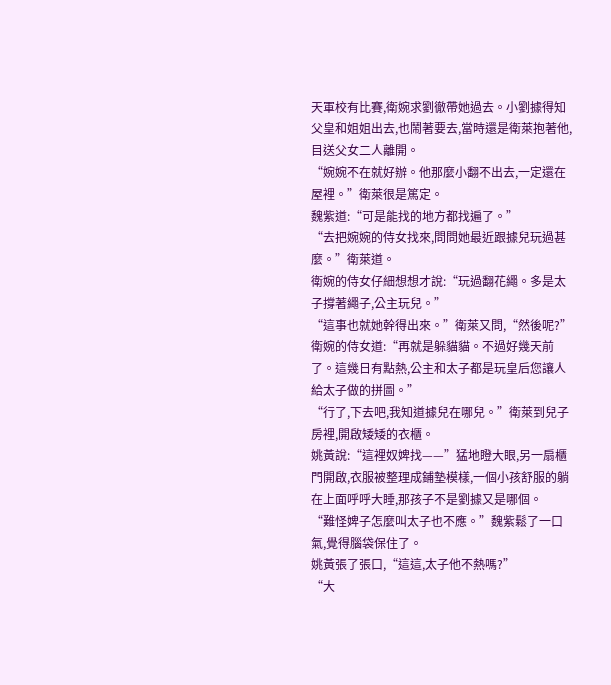天軍校有比賽,衛婉求劉徹帶她過去。小劉據得知父皇和姐姐出去,也鬧著要去,當時還是衛萊抱著他,目送父女二人離開。
“婉婉不在就好辦。他那麼小翻不出去,一定還在屋裡。”衛萊很是篤定。
魏紫道:“可是能找的地方都找遍了。”
“去把婉婉的侍女找來,問問她最近跟據兒玩過甚麼。”衛萊道。
衛婉的侍女仔細想想才說:“玩過翻花繩。多是太子撐著繩子,公主玩兒。”
“這事也就她幹得出來。”衛萊又問,“然後呢?”
衛婉的侍女道:“再就是躲貓貓。不過好幾天前了。這幾日有點熱,公主和太子都是玩皇后您讓人給太子做的拼圖。”
“行了,下去吧,我知道據兒在哪兒。”衛萊到兒子房裡,開啟矮矮的衣櫃。
姚黃說:“這裡奴婢找——”猛地瞪大眼,另一扇櫃門開啟,衣服被整理成鋪墊模樣,一個小孩舒服的躺在上面呼呼大睡,那孩子不是劉據又是哪個。
“難怪婢子怎麼叫太子也不應。”魏紫鬆了一口氣,覺得腦袋保住了。
姚黃張了張口,“這這,太子他不熱嗎?”
“大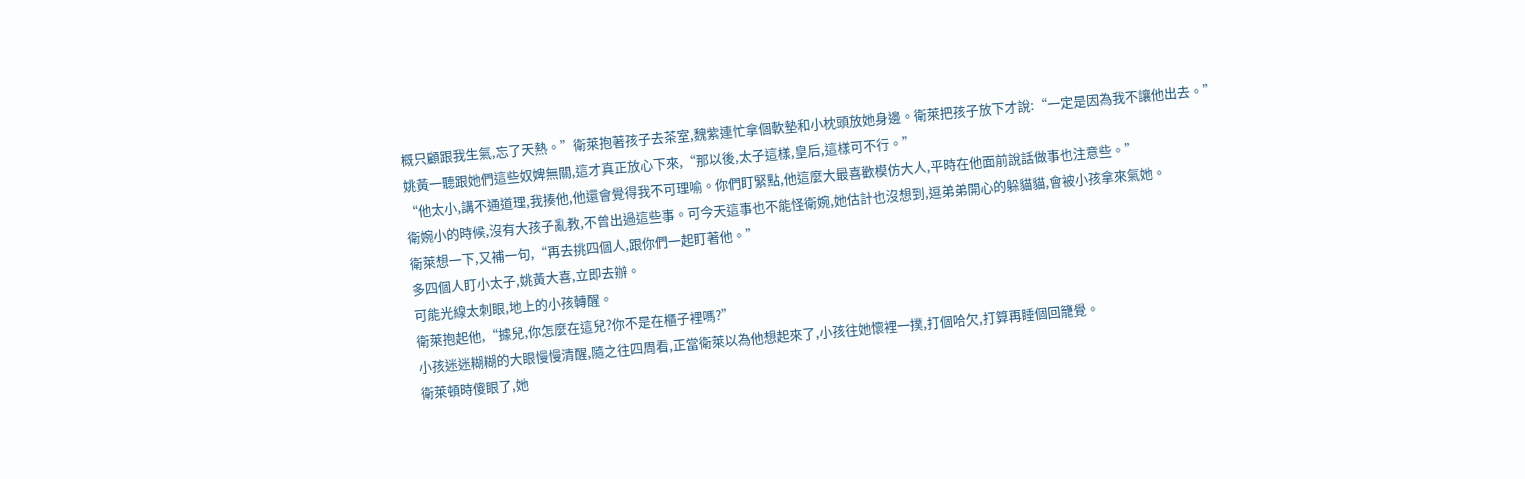概只顧跟我生氣,忘了天熱。”衛萊抱著孩子去茶室,魏紫連忙拿個軟墊和小枕頭放她身邊。衛萊把孩子放下才說:“一定是因為我不讓他出去。”
姚黃一聽跟她們這些奴婢無關,這才真正放心下來,“那以後,太子這樣,皇后,這樣可不行。”
“他太小,講不通道理,我揍他,他還會覺得我不可理喻。你們盯緊點,他這麼大最喜歡模仿大人,平時在他面前說話做事也注意些。”
衛婉小的時候,沒有大孩子亂教,不曾出過這些事。可今天這事也不能怪衛婉,她估計也沒想到,逗弟弟開心的躲貓貓,會被小孩拿來氣她。
衛萊想一下,又補一句,“再去挑四個人,跟你們一起盯著他。”
多四個人盯小太子,姚黃大喜,立即去辦。
可能光線太刺眼,地上的小孩轉醒。
衛萊抱起他,“據兒,你怎麼在這兒?你不是在櫃子裡嗎?”
小孩迷迷糊糊的大眼慢慢清醒,隨之往四周看,正當衛萊以為他想起來了,小孩往她懷裡一撲,打個哈欠,打算再睡個回籠覺。
衛萊頓時傻眼了,她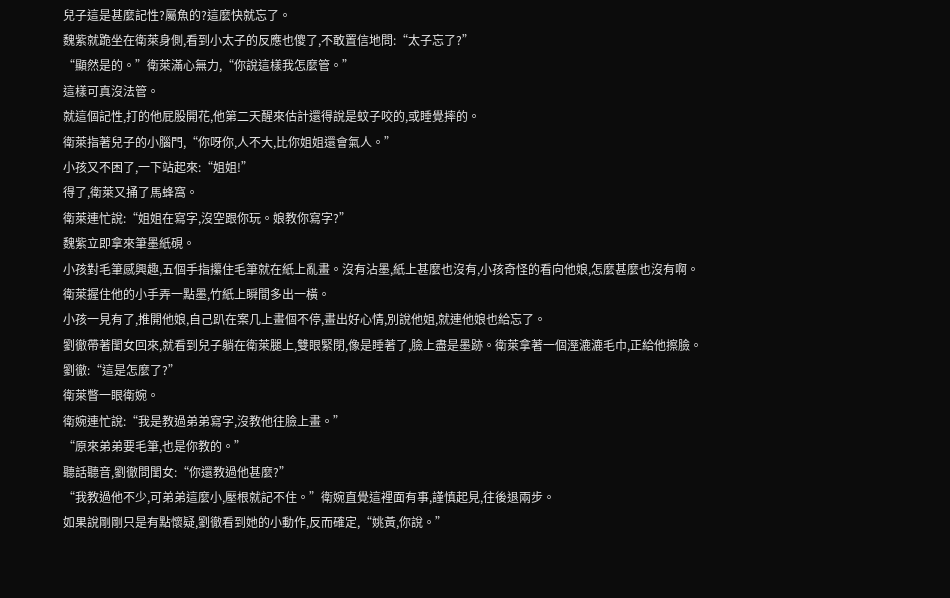兒子這是甚麼記性?屬魚的?這麼快就忘了。
魏紫就跪坐在衛萊身側,看到小太子的反應也傻了,不敢置信地問:“太子忘了?”
“顯然是的。”衛萊滿心無力,“你說這樣我怎麼管。”
這樣可真沒法管。
就這個記性,打的他屁股開花,他第二天醒來估計還得說是蚊子咬的,或睡覺摔的。
衛萊指著兒子的小腦門,“你呀你,人不大,比你姐姐還會氣人。”
小孩又不困了,一下站起來:“姐姐!”
得了,衛萊又捅了馬蜂窩。
衛萊連忙說:“姐姐在寫字,沒空跟你玩。娘教你寫字?”
魏紫立即拿來筆墨紙硯。
小孩對毛筆感興趣,五個手指攥住毛筆就在紙上亂畫。沒有沾墨,紙上甚麼也沒有,小孩奇怪的看向他娘,怎麼甚麼也沒有啊。
衛萊握住他的小手弄一點墨,竹紙上瞬間多出一橫。
小孩一見有了,推開他娘,自己趴在案几上畫個不停,畫出好心情,別說他姐,就連他娘也給忘了。
劉徹帶著閨女回來,就看到兒子躺在衛萊腿上,雙眼緊閉,像是睡著了,臉上盡是墨跡。衛萊拿著一個溼漉漉毛巾,正給他擦臉。
劉徹:“這是怎麼了?”
衛萊瞥一眼衛婉。
衛婉連忙說:“我是教過弟弟寫字,沒教他往臉上畫。”
“原來弟弟要毛筆,也是你教的。”
聽話聽音,劉徹問閨女:“你還教過他甚麼?”
“我教過他不少,可弟弟這麼小,壓根就記不住。”衛婉直覺這裡面有事,謹慎起見,往後退兩步。
如果說剛剛只是有點懷疑,劉徹看到她的小動作,反而確定,“姚黃,你說。”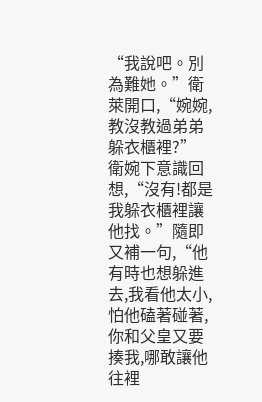“我說吧。別為難她。”衛萊開口,“婉婉,教沒教過弟弟躲衣櫃裡?”
衛婉下意識回想,“沒有!都是我躲衣櫃裡讓他找。”隨即又補一句,“他有時也想躲進去,我看他太小,怕他磕著碰著,你和父皇又要揍我,哪敢讓他往裡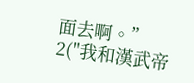面去啊。”
2("我和漢武帝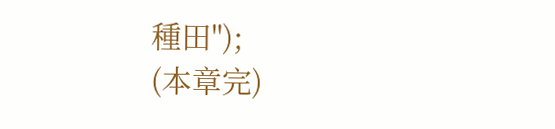種田");
(本章完)